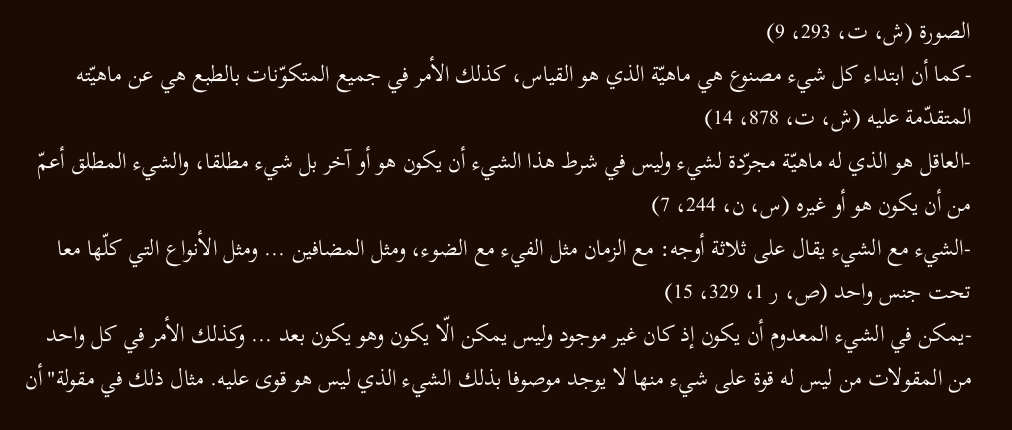الصورة (ش، ت، 293، 9)
-كما أن ابتداء كل شيء مصنوع هي ماهيّة الذي هو القياس، كذلك الأمر في جميع المتكوّنات بالطبع هي عن ماهيّته المتقدّمة عليه (ش، ت، 878، 14)
-العاقل هو الذي له ماهيّة مجرّدة لشيء وليس في شرط هذا الشيء أن يكون هو أو آخر بل شيء مطلقا، والشيء المطلق أعمّ من أن يكون هو أو غيره (س، ن، 244، 7)
-الشيء مع الشيء يقال على ثلاثة أوجه: مع الزمان مثل الفيء مع الضوء، ومثل المضافين ... ومثل الأنواع التي كلّها معا تحت جنس واحد (ص، ر 1، 329، 15)
-يمكن في الشيء المعدوم أن يكون إذ كان غير موجود وليس يمكن الّا يكون وهو يكون بعد ... وكذلك الأمر في كل واحد من المقولات من ليس له قوة على شيء منها لا يوجد موصوفا بذلك الشيء الذي ليس هو قوى عليه. مثال ذلك في مقولة"أن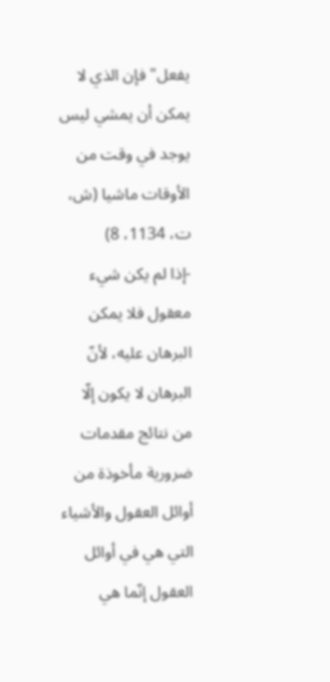يفعل"فإن الذي لا يمكن أن يمشي ليس يوجد في وقت من الأوقات ماشيا (ش، ت، 1134، 8)
-إذا لم يكن شيء معقول فلا يمكن البرهان عليه، لأنّ البرهان لا يكون إلّا من نتائج مقدمات ضرورية مأخوذة من أوائل العقول والأشياء التي هي في أوائل العقول إنّما هي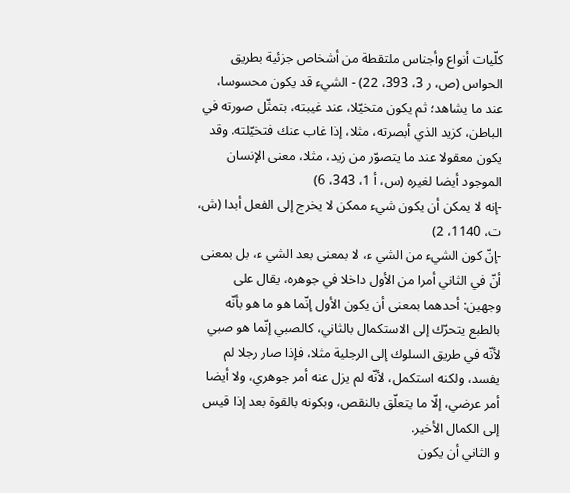كلّيات أنواع وأجناس ملتقطة من أشخاص جزئية بطريق الحواس (ص، ر 3، 393، 22) - الشيء قد يكون محسوسا، عند ما يشاهد؛ ثم يكون متخيّلا، عند غيبته، بتمثّل صورته في الباطن، كزيد الذي أبصرته، مثلا، إذا غاب عنك فتخيّلته. وقد يكون معقولا عند ما يتصوّر من زيد، مثلا، معنى الإنسان الموجود أيضا لغيره (س، أ 1، 343، 6)
-إنه لا يمكن أن يكون شيء ممكن لا يخرج إلى الفعل أبدا (ش، ت، 1140، 2)
-إنّ كون الشيء من الشي ء، لا بمعنى بعد الشي ء، بل بمعنى أنّ في الثاني أمرا من الأول داخلا في جوهره، يقال على وجهين: أحدهما بمعنى أن يكون الأول إنّما هو ما هو بأنّه بالطبع يتحرّك إلى الاستكمال بالثاني، كالصبي إنّما هو صبي لأنّه في طريق السلوك إلى الرجلية مثلا، فإذا صار رجلا لم يفسد، ولكنه استكمل، لأنّه لم يزل عنه أمر جوهري، ولا أيضا أمر عرضي، إلّا ما يتعلّق بالنقص، وبكونه بالقوة بعد إذا قيس إلى الكمال الأخير.
و الثاني أن يكون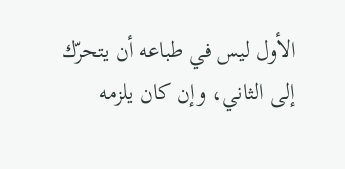الأول ليس في طباعه أن يتحرّك إلى الثاني، وإن كان يلزمه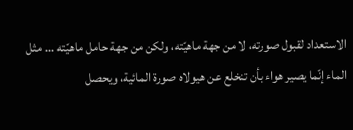الاستعداد لقبول صورته، لا من جهة ماهيّته، ولكن من جهة حامل ماهيّته ... مثل الماء إنّما يصير هواء بأن تنخلع عن هيولاه صورة المائية، ويحصل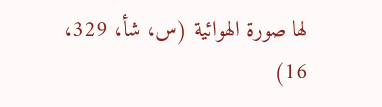لها صورة الهوائية (س، شأ، 329، 16)